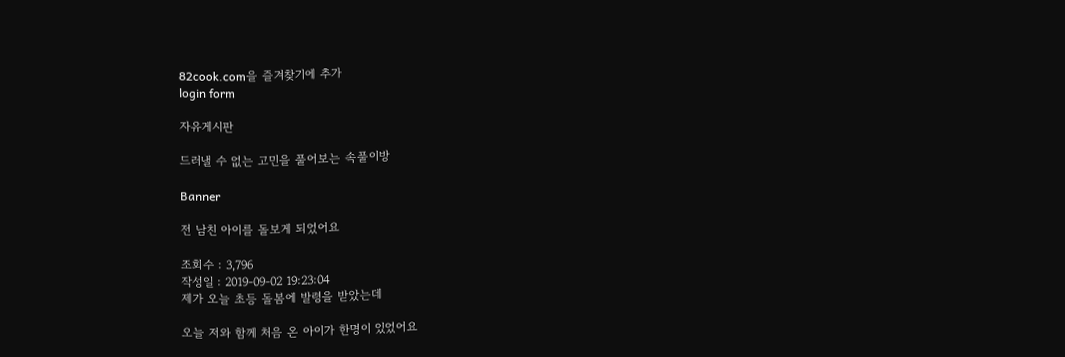82cook.com을 즐겨찾기에 추가
login form

자유게시판

드러낼 수 없는 고민을 풀어보는 속풀이방

Banner

전 남친 아이를 돌보게 되었어요

조회수 : 3,796
작성일 : 2019-09-02 19:23:04
제가 오늘 초등 돌봄에 발령을 받았는데

오늘 저와 함께 처음 온 아이가 한명이 있었어요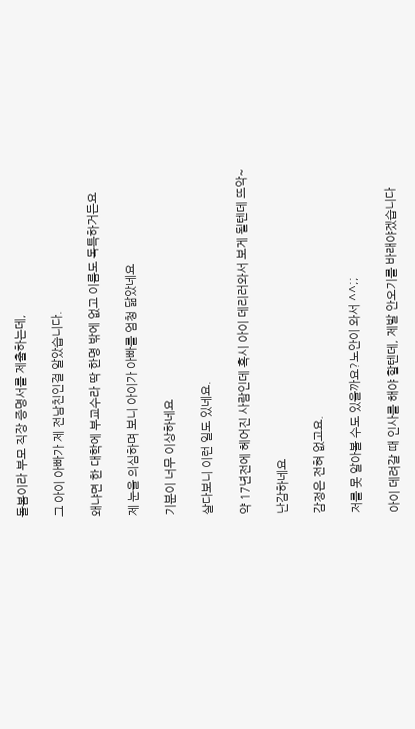돌봄이라 부모 직장 증명서를 제출하는데,

그 아이 아빠가 제 전남친인걸 알았습니다.

왜냐면 한 대학에 부교수라 딱 한명 밖에 없고 이름도 독특하거든요

제 눈을 의심하며 보니 아이가 아빠를 엄청 닮았네요

기분이 너무 이상하네요

살다보니 이런 일도 있네요.

약 17년전에 헤어진 사람인데 혹시 아이 데리러와서 보게 될텐데 뜨악~

난감하네요

감정은 전혀 없고요.

저를 못 알아볼 수도 있을까요?노안이 와서 ^^;;

아이 데려갈 때 인사를 해야 할텐데, 제발 안오기를 바래야겠습니다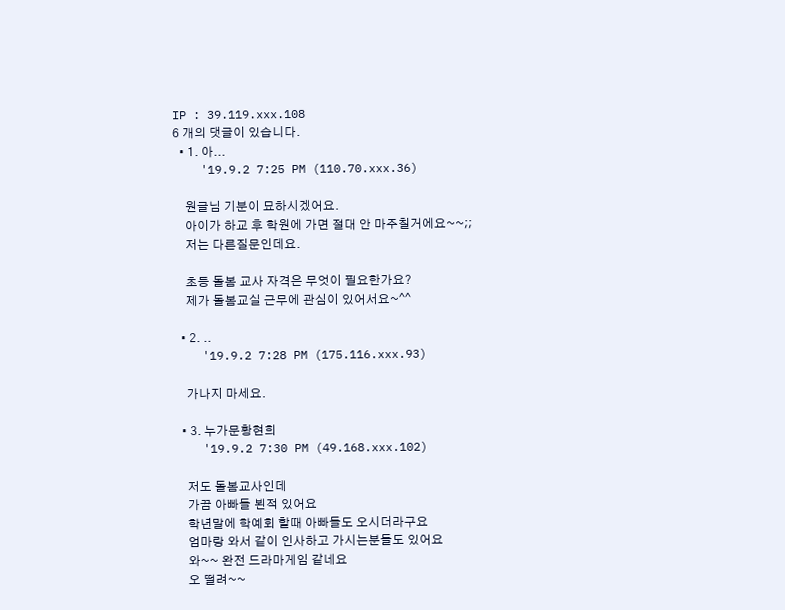IP : 39.119.xxx.108
6 개의 댓글이 있습니다.
  • 1. 아...
    '19.9.2 7:25 PM (110.70.xxx.36)

    원글님 기분이 묘하시겠어요.
    아이가 하교 후 학원에 가면 절대 안 마주칠거에요~~;;
    저는 다른질문인데요.

    초등 돌봄 교사 자격은 무엇이 필요한가요?
    제가 돌봄교실 근무에 관심이 있어서요~^^

  • 2. ..
    '19.9.2 7:28 PM (175.116.xxx.93)

    가나지 마세요.

  • 3. 누가문황현희
    '19.9.2 7:30 PM (49.168.xxx.102)

    저도 돌봄교사인데
    가끔 아빠들 뵌적 있어요
    학년말에 학예회 할때 아빠들도 오시더라구요
    엄마랑 와서 같이 인사하고 가시는분들도 있어요
    와~~ 완전 드라마게임 같네요
    오 떨려~~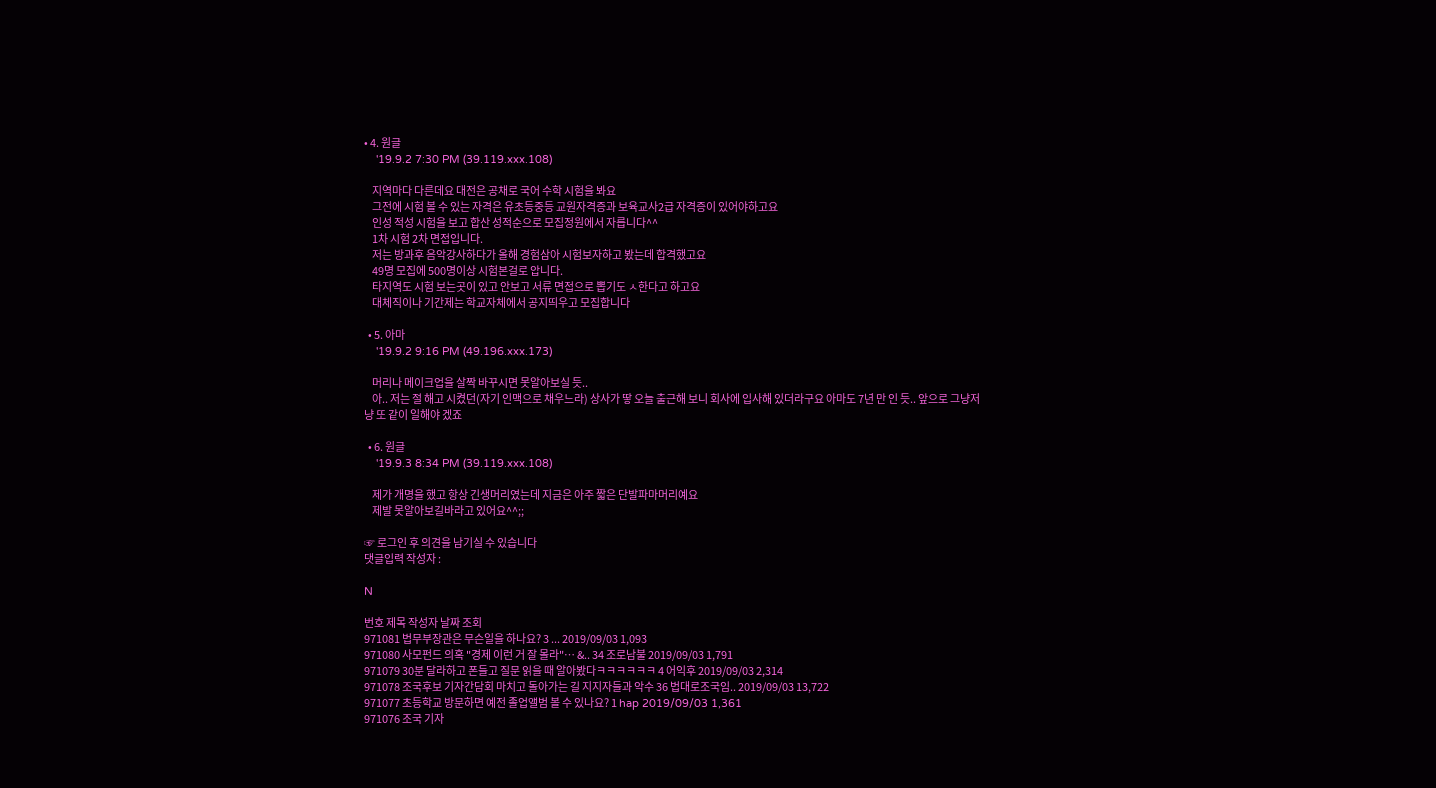• 4. 원글
    '19.9.2 7:30 PM (39.119.xxx.108)

    지역마다 다른데요 대전은 공채로 국어 수학 시험을 봐요
    그전에 시험 볼 수 있는 자격은 유초등중등 교원자격증과 보육교사2급 자격증이 있어야하고요
    인성 적성 시험을 보고 합산 성적순으로 모집정원에서 자릅니다^^
    1차 시험 2차 면접입니다.
    저는 방과후 음악강사하다가 올해 경험삼아 시험보자하고 봤는데 합격했고요
    49명 모집에 500명이상 시험본걸로 압니다.
    타지역도 시험 보는곳이 있고 안보고 서류 면접으로 뽑기도 ㅅ한다고 하고요
    대체직이나 기간제는 학교자체에서 공지띄우고 모집합니다

  • 5. 아마
    '19.9.2 9:16 PM (49.196.xxx.173)

    머리나 메이크업을 살짝 바꾸시면 못알아보실 듯..
    아.. 저는 절 해고 시켰던(자기 인맥으로 채우느라) 상사가 땋 오늘 출근해 보니 회사에 입사해 있더라구요 아마도 7년 만 인 듯.. 앞으로 그냥저냥 또 같이 일해야 겠죠

  • 6. 원글
    '19.9.3 8:34 PM (39.119.xxx.108)

    제가 개명을 했고 항상 긴생머리였는데 지금은 아주 짧은 단발파마머리예요
    제발 못알아보길바라고 있어요^^;;

☞ 로그인 후 의견을 남기실 수 있습니다
댓글입력 작성자 :

N

번호 제목 작성자 날짜 조회
971081 법무부장관은 무슨일을 하나요? 3 ... 2019/09/03 1,093
971080 사모펀드 의혹 "경제 이런 거 잘 몰라"… &.. 34 조로남불 2019/09/03 1,791
971079 30분 달라하고 폰들고 질문 읽을 때 알아봤다ㅋㅋㅋㅋㅋㅋ 4 어익후 2019/09/03 2,314
971078 조국후보 기자간담회 마치고 돌아가는 길 지지자들과 악수 36 법대로조국임.. 2019/09/03 13,722
971077 초등학교 방문하면 예전 졸업앨범 볼 수 있나요? 1 hap 2019/09/03 1,361
971076 조국 기자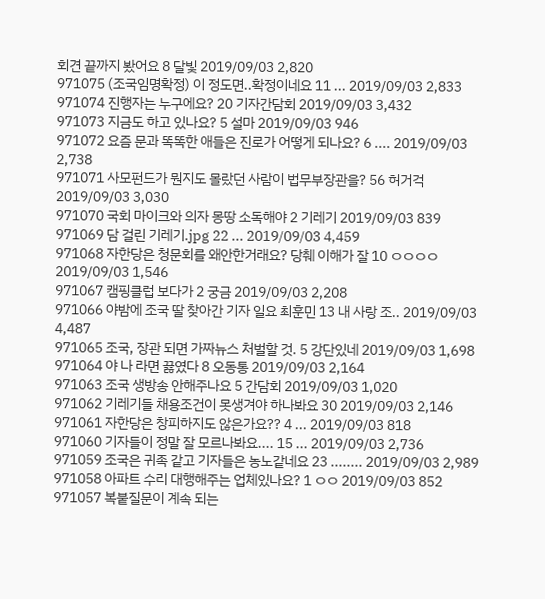회견 끝까지 봤어요 8 달빛 2019/09/03 2,820
971075 (조국임명확정) 이 정도면..확정이네요 11 ... 2019/09/03 2,833
971074 진행자는 누구에요? 20 기자간담회 2019/09/03 3,432
971073 지금도 하고 있나요? 5 설마 2019/09/03 946
971072 요즘 문과 똑똑한 애들은 진로가 어떻게 되나요? 6 .... 2019/09/03 2,738
971071 사모펀드가 뭔지도 몰랐던 사람이 법무부장관을? 56 허거걱 2019/09/03 3,030
971070 국회 마이크와 의자 몽땅 소독해야 2 기레기 2019/09/03 839
971069 담 걸린 기레기.jpg 22 ... 2019/09/03 4,459
971068 자한당은 청문회를 왜안한거래요? 당췌 이해가 잘 10 ㅇㅇㅇㅇ 2019/09/03 1,546
971067 캠핑클럽 보다가 2 궁금 2019/09/03 2,208
971066 야밤에 조국 딸 찾아간 기자 일요 최훈민 13 내 사랑 조.. 2019/09/03 4,487
971065 조국, 장관 되면 가짜뉴스 처벌할 것. 5 강단있네 2019/09/03 1,698
971064 야 나 라면 끓였다 8 오동통 2019/09/03 2,164
971063 조국 생방송 안해주나요 5 간담회 2019/09/03 1,020
971062 기레기들 채용조건이 못생겨야 하나봐요 30 2019/09/03 2,146
971061 자한당은 창피하지도 않은가요?? 4 ... 2019/09/03 818
971060 기자들이 정말 잘 모르나봐요.... 15 ... 2019/09/03 2,736
971059 조국은 귀족 같고 기자들은 농노같네요 23 ........ 2019/09/03 2,989
971058 아파트 수리 대행해주는 업체있나요? 1 ㅇㅇ 2019/09/03 852
971057 복붙질문이 계속 되는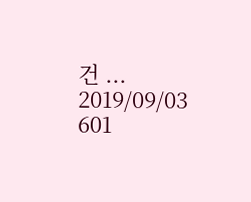건 ... 2019/09/03 601